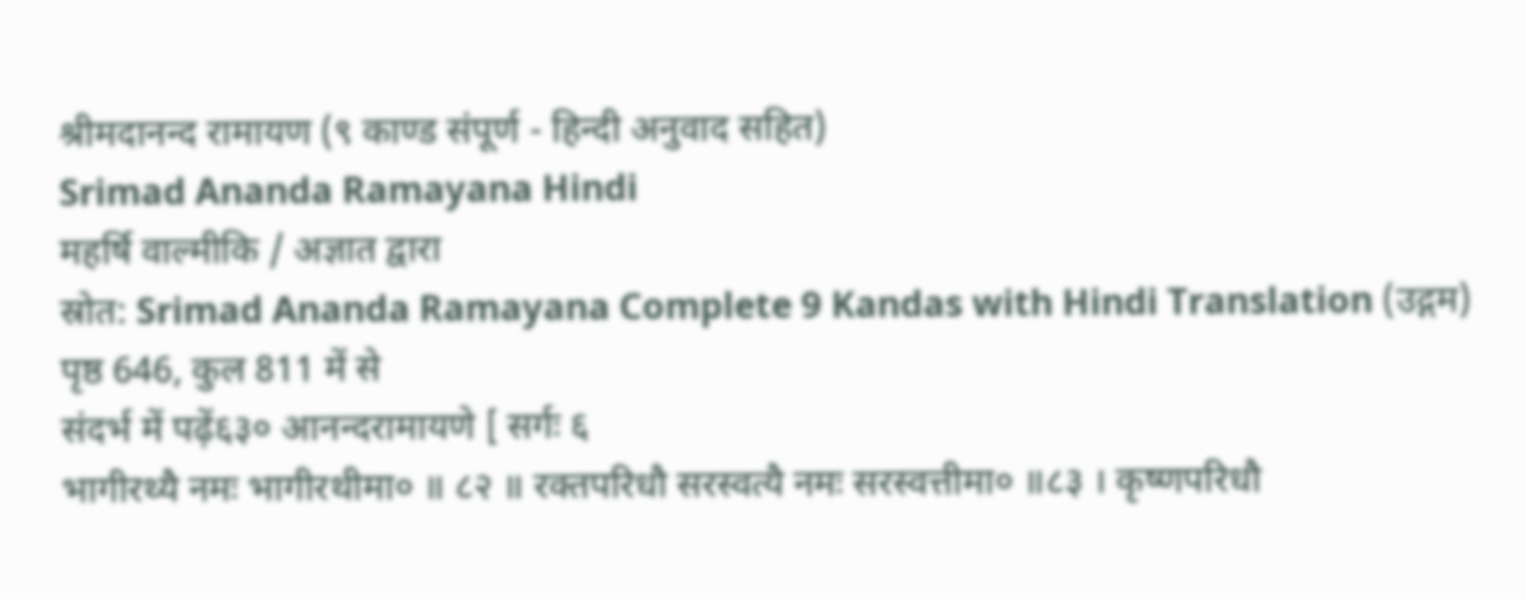श्रीमदानन्द रामायण (९ काण्ड संपूर्ण - हिन्दी अनुवाद सहित)
Srimad Ananda Ramayana Hindi
महर्षि वाल्मीकि / अज्ञात द्वारा
स्रोत: Srimad Ananda Ramayana Complete 9 Kandas with Hindi Translation (उद्गम)
पृष्ठ 646, कुल 811 में से
संदर्भ में पढ़ें६३० आनन्दरामायणे [ सर्गः ६
भागीरथ्यै नमः भागीरथीमा० ॥ ८२ ॥ रक्तपरिधौ सरस्वत्यै नमः सरस्वत्तीमा० ॥८३ । कृष्णपरिधौ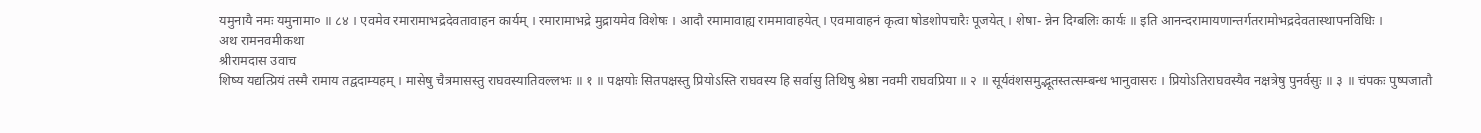यमुनायै नमः यमुनामा० ॥ ८४ । एवमेव रमारामाभद्रदेवतावाहन कार्यम् । रमारामाभद्रे मुद्रायमेव विशेषः । आदौ रमामावाह्य राममावाहयेत् । एवमावाहनं कृत्वा षोडशोपचारैः पूजयेत् । शेषा- न्नेन दिग्बलिः कार्यः ॥ इति आनन्दरामायणान्तर्गतरामोभद्रदेवतास्थापनविधिः ।
अथ रामनवमीकथा
श्रीरामदास उवाच
शिष्य यद्यत्प्रियं तस्मै रामाय तद्वदाम्यहम् । मासेषु चैत्रमासस्तु राघवस्यातिवल्लभः ॥ १ ॥ पक्षयोः सितपक्षस्तु प्रियोऽस्ति राघवस्य हि सर्वासु तिथिषु श्रेष्ठा नवमी राघवप्रिया ॥ २ ॥ सूर्यवंशसमुद्भूतस्तत्सम्बन्ध भानुवासरः । प्रियोऽतिराघवस्यैव नक्षत्रेषु पुनर्वसुः ॥ ३ ॥ चंपकः पुष्पजातौ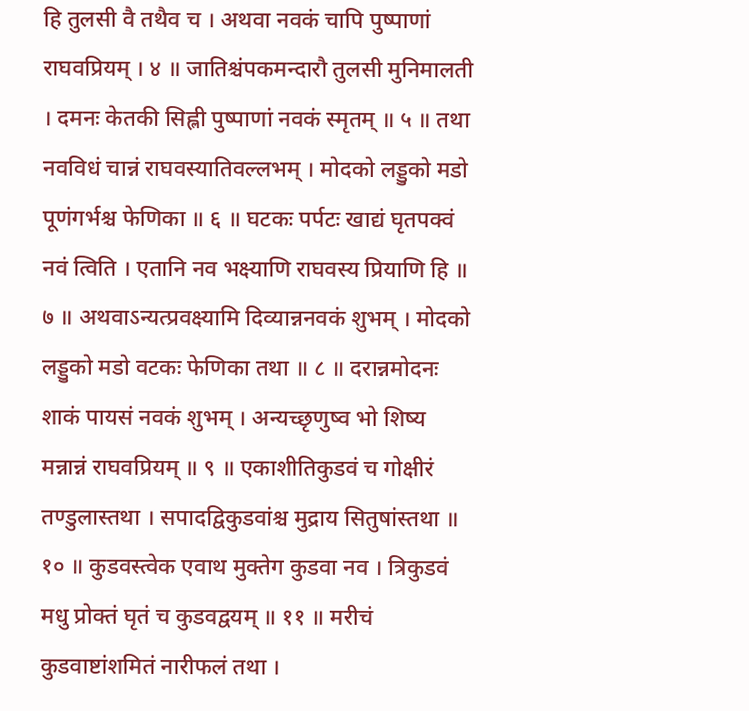हि तुलसी वै तथैव च । अथवा नवकं चापि पुष्पाणां राघवप्रियम् । ४ ॥ जातिश्चंपकमन्दारौ तुलसी मुनिमालती । दमनः केतकी सिह्ली पुष्पाणां नवकं स्मृतम् ॥ ५ ॥ तथा नवविधं चान्नं राघवस्यातिवल्लभम् । मोदको लड्डुको मडो पूणंगर्भश्च फेणिका ॥ ६ ॥ घटकः पर्पटः खाद्यं घृतपक्वं नवं त्विति । एतानि नव भक्ष्याणि राघवस्य प्रियाणि हि ॥ ७ ॥ अथवाऽन्यत्प्रवक्ष्यामि दिव्यान्ननवकं शुभम् । मोदको लड्डुको मडो वटकः फेणिका तथा ॥ ८ ॥ दरान्नमोदनः शाकं पायसं नवकं शुभम् । अन्यच्छृणुष्व भो शिष्य मन्नान्नं राघवप्रियम् ॥ ९ ॥ एकाशीतिकुडवं च गोक्षीरं तण्डुलास्तथा । सपादद्विकुडवांश्च मुद्राय सितुषांस्तथा ॥ १० ॥ कुडवस्त्वेक एवाथ मुक्तेग कुडवा नव । त्रिकुडवं मधु प्रोक्तं घृतं च कुडवद्वयम् ॥ ११ ॥ मरीचं कुडवाष्टांशमितं नारीफलं तथा ।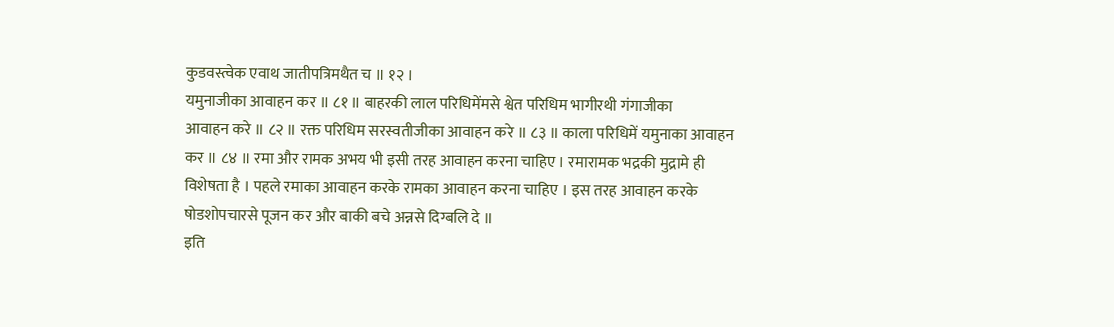कुडवस्त्वेक एवाथ जातीपत्रिमथैत च ॥ १२ ।
यमुनाजीका आवाहन कर ॥ ८१ ॥ बाहरकी लाल परिधिमेंमसे श्वेत परिधिम भागीरथी गंगाजीका
आवाहन करे ॥ ८२ ॥ रक्त परिधिम सरस्वतीजीका आवाहन करे ॥ ८३ ॥ काला परिधिमें यमुनाका आवाहन
कर ॥ ८४ ॥ रमा और रामक अभय भी इसी तरह आवाहन करना चाहिए । रमारामक भद्रकी मुद्रामे ही
विशेषता है । पहले रमाका आवाहन करके रामका आवाहन करना चाहिए । इस तरह आवाहन करके
षोडशोपचारसे पूजन कर और बाकी बचे अन्नसे दिग्बलि दे ॥
इति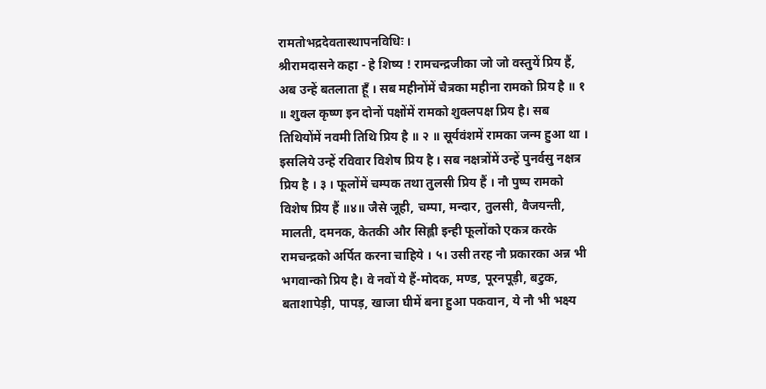रामतोभद्रदेवतास्थापनविधिः ।
श्रीरामदासने कहा - हे शिष्य ! रामचन्द्रजीका जो जो वस्तुयें प्रिय हैं, अब उन्हें बतलाता हूँ । सब महीनोंमें चैत्रका महीना रामको प्रिय है ॥ १ ॥ शुक्ल कृष्ण इन दोनों पक्षोंमें रामको शुक्लपक्ष प्रिय है। सब तिथियोंमें नवमी तिथि प्रिय है ॥ २ ॥ सूर्यवंशमें रामका जन्म हुआ था । इसलिये उन्हें रविवार विशेष प्रिय है । सब नक्षत्रोंमें उन्हें पुनर्वसु नक्षत्र प्रिय है । ३ । फूलोंमें चम्पक तथा तुलसी प्रिय हैं । नौ पुष्प रामको विशेष प्रिय हैं ॥४॥ जैसे जूही, चम्पा, मन्दार, तुलसी, वैजयन्ती, मालती, दमनक, केतकी और सिह्ली इन्ही फूलोंको एकत्र करके रामचन्द्रको अर्पित करना चाहिये । ५। उसी तरह नौ प्रकारका अन्न भी भगवान्को प्रिय है। वे नवों ये हैं-मोदक, मण्ड, पूरनपूड़ी, बटुक, बताशापेड़ी, पापड़, खाजा घीमें बना हुआ पकवान, ये नौ भी भक्ष्य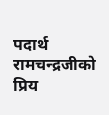पदार्थ रामचन्द्रजीको प्रिय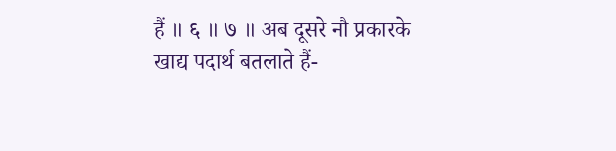हैं ॥ ६ ॥ ७ ॥ अब दूसरे नौ प्रकारके खाद्य पदार्थ बतलाते हैं-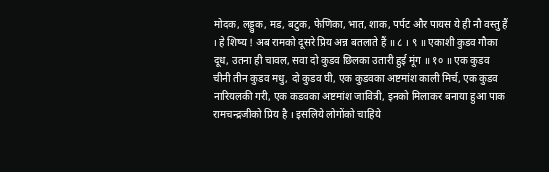मोदक, लड्डुक, मड, बटुक, फेणिका, भात, शाक, पर्पट और पायस ये ही नौ वस्तु हैं । हे शिष्य ! अब रामको दूसरे प्रिय अन्न बतलाते हैं ॥ ८ । ९ ॥ एकाशी कुडव गौका दूध, उतना ही चावल, सवा दो कुडव छिलका उतारी हुई मूंग ॥ १० ॥ एक कुडव चीनी तीन कुडव मधु, दो कुडव घी, एक कुडवका अष्टमांश काली मिर्च, एक कुडव नारियलकी गरी, एक कडवका अष्टमांश जावित्री, इनको मिलाकर बनाया हुआ पाक रामचन्द्रजीको प्रिय है । इसलिये लोगोंको चाहिये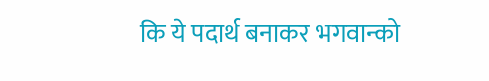कि ये पदार्थ बनाकर भगवान्को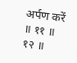अर्पण करें ॥ ११ ॥ १२ ॥